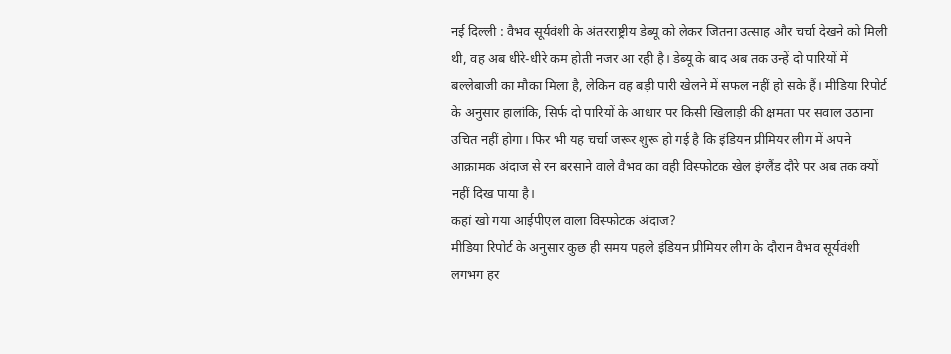नई दिल्ली : वैभव सूर्यवंशी के अंतरराष्ट्रीय डेब्यू को लेकर जितना उत्साह और चर्चा देखने को मिली थी, वह अब धीरे-धीरे कम होती नजर आ रही है। डेब्यू के बाद अब तक उन्हें दो पारियों में बल्लेबाजी का मौका मिला है, लेकिन वह बड़ी पारी खेलने में सफल नहीं हो सके हैं। मीडिया रिपोर्ट के अनुसार हालांकि, सिर्फ दो पारियों के आधार पर किसी खिलाड़ी की क्षमता पर सवाल उठाना उचित नहीं होगा। फिर भी यह चर्चा जरूर शुरू हो गई है कि इंडियन प्रीमियर लीग में अपने आक्रामक अंदाज से रन बरसाने वाले वैभव का वही विस्फोटक खेल इंग्लैंड दौरे पर अब तक क्यों नहीं दिख पाया है।
कहां खो गया आईपीएल वाला विस्फोटक अंदाज?
मीडिया रिपोर्ट के अनुसार कुछ ही समय पहले इंडियन प्रीमियर लीग के दौरान वैभव सूर्यवंशी लगभग हर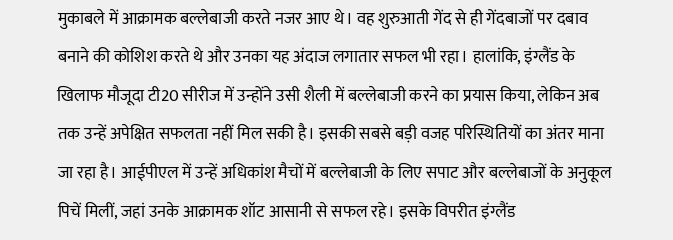मुकाबले में आक्रामक बल्लेबाजी करते नजर आए थे। वह शुरुआती गेंद से ही गेंदबाजों पर दबाव बनाने की कोशिश करते थे और उनका यह अंदाज लगातार सफल भी रहा। हालांकि, इंग्लैंड के खिलाफ मौजूदा टी20 सीरीज में उन्होंने उसी शैली में बल्लेबाजी करने का प्रयास किया, लेकिन अब तक उन्हें अपेक्षित सफलता नहीं मिल सकी है। इसकी सबसे बड़ी वजह परिस्थितियों का अंतर माना जा रहा है। आईपीएल में उन्हें अधिकांश मैचों में बल्लेबाजी के लिए सपाट और बल्लेबाजों के अनुकूल पिचें मिलीं, जहां उनके आक्रामक शॉट आसानी से सफल रहे। इसके विपरीत इंग्लैंड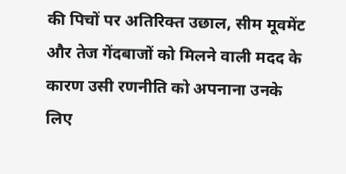की पिचों पर अतिरिक्त उछाल, सीम मूवमेंट और तेज गेंदबाजों को मिलने वाली मदद के कारण उसी रणनीति को अपनाना उनके लिए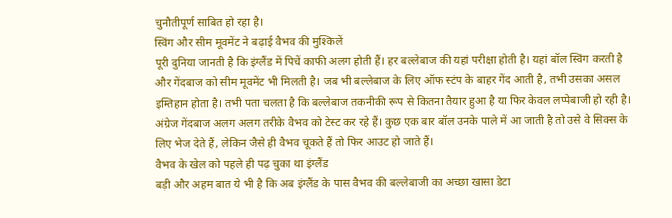चुनौतीपूर्ण साबित हो रहा है।
स्विंग और सीम मूवमेंट ने बढ़ाई वैभव की मुश्किलें
पूरी दुनिया जानती है कि इंग्लैंड में पिचें काफी अलग होती हैं। हर बल्लेबाज की यहां परीक्षा होती है। यहां बॉल स्विंग करती है और गेंदबाज को सीम मूवमेंट भी मिलती है। जब भी बल्लेबाज के लिए ऑफ स्टंप के बाहर गेंद आती है, तभी उसका असल इम्तिहान होता है। तभी पता चलता है कि बल्लेबाज तकनीकी रूप से कितना तैयार हुआ है या फिर केवल लप्पेबाजी हो रही है। अंग्रेज गेंदबाज अलग अलग तरीके वैभव को टेस्ट कर रहे हैं। कुछ एक बार बॉल उनके पाले में आ जाती है तो उसे वे सिक्स के लिए भेज देते हैं, लेकिन जैसे ही वैभव चूकते हैं तो फिर आउट हो जाते हैं।
वैभव के खेल को पहले ही पढ़ चुका था इंग्लैंड
बड़ी और अहम बात ये भी है कि अब इंग्लैंड के पास वैभव की बल्लेबाजी का अच्छा खासा डेटा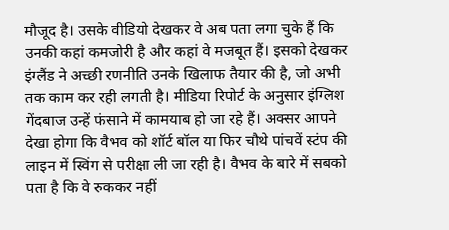मौजूद है। उसके वीडियो देखकर वे अब पता लगा चुके हैं कि उनकी कहां कमजोरी है और कहां वे मजबूत हैं। इसको देखकर इंग्लैंड ने अच्छी रणनीति उनके खिलाफ तैयार की है, जो अभी तक काम कर रही लगती है। मीडिया रिपोर्ट के अनुसार इंग्लिश गेंदबाज उन्हें फंसाने में कामयाब हो जा रहे हैं। अक्सर आपने देखा होगा कि वैभव को शॉर्ट बॉल या फिर चौथे पांचवें स्टंप की लाइन में स्विंग से परीक्षा ली जा रही है। वैभव के बारे में सबको पता है कि वे रुककर नहीं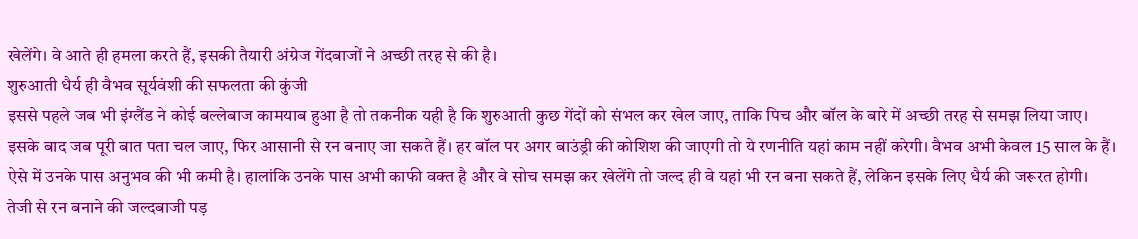खेलेंगे। वे आते ही हमला करते हैं, इसकी तैयारी अंग्रेज गेंदबाजों ने अच्छी तरह से की है।
शुरुआती धैर्य ही वैभव सूर्यवंशी की सफलता की कुंजी
इससे पहले जब भी इंग्लैंड ने कोई बल्लेबाज कामयाब हुआ है तो तकनीक यही है कि शुरुआती कुछ गेंदों को संभल कर खेल जाए, ताकि पिच और बॉल के बारे में अच्छी तरह से समझ लिया जाए। इसके बाद जब पूरी बात पता चल जाए, फिर आसानी से रन बनाए जा सकते हैं। हर बॉल पर अगर बाउंड्री की कोशिश की जाएगी तो ये रणनीति यहां काम नहीं करेगी। वैभव अभी केवल 15 साल के हैं। ऐसे में उनके पास अनुभव की भी कमी है। हालांकि उनके पास अभी काफी वक्त है और वे सोच समझ कर खेलेंगे तो जल्द ही वे यहां भी रन बना सकते हैं, लेकिन इसके लिए धैर्य की जरूरत होगी।
तेजी से रन बनाने की जल्दबाजी पड़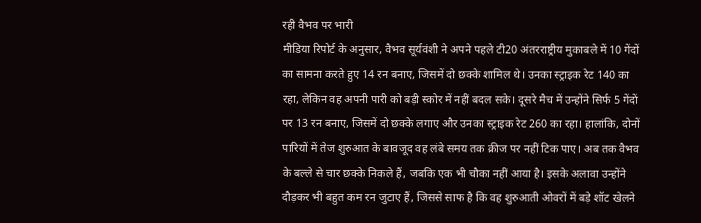रही वैभव पर भारी
मीडिया रिपोर्ट के अनुसार, वैभव सूर्यवंशी ने अपने पहले टी20 अंतरराष्ट्रीय मुकाबले में 10 गेंदों का सामना करते हुए 14 रन बनाए, जिसमें दो छक्के शामिल थे। उनका स्ट्राइक रेट 140 का रहा, लेकिन वह अपनी पारी को बड़ी स्कोर में नहीं बदल सके। दूसरे मैच में उन्होंने सिर्फ 5 गेंदों पर 13 रन बनाए, जिसमें दो छक्के लगाए और उनका स्ट्राइक रेट 260 का रहा। हालांकि, दोनों पारियों में तेज शुरुआत के बावजूद वह लंबे समय तक क्रीज पर नहीं टिक पाए। अब तक वैभव के बल्ले से चार छक्के निकले हैं, जबकि एक भी चौका नहीं आया है। इसके अलावा उन्होंने दौड़कर भी बहुत कम रन जुटाए हैं, जिससे साफ है कि वह शुरुआती ओवरों में बड़े शॉट खेलने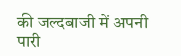की जल्दबाजी में अपनी पारी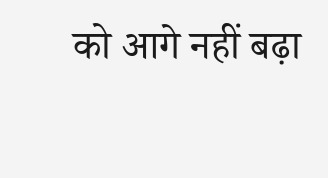को आगे नहीं बढ़ा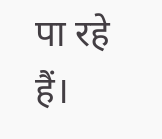पा रहे हैं।